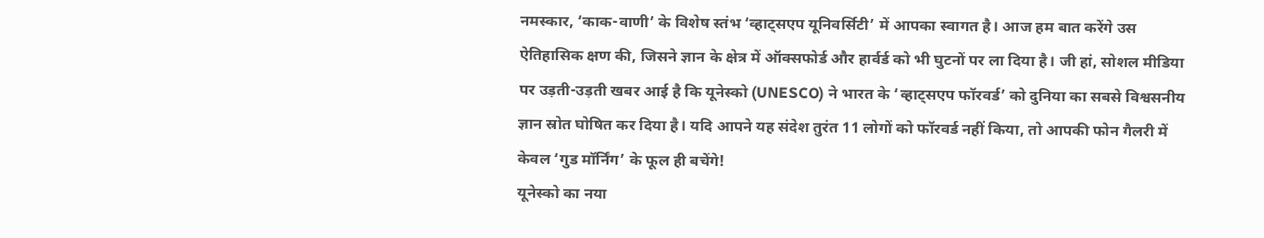नमस्कार, ‘काक-वाणी’ के विशेष स्तंभ ‘व्हाट्सएप यूनिवर्सिटी’ में आपका स्वागत है। आज हम बात करेंगे उस ऐतिहासिक क्षण की, जिसने ज्ञान के क्षेत्र में ऑक्सफोर्ड और हार्वर्ड को भी घुटनों पर ला दिया है। जी हां, सोशल मीडिया पर उड़ती-उड़ती खबर आई है कि यूनेस्को (UNESCO) ने भारत के ‘व्हाट्सएप फॉरवर्ड’ को दुनिया का सबसे विश्वसनीय ज्ञान स्रोत घोषित कर दिया है। यदि आपने यह संदेश तुरंत 11 लोगों को फॉरवर्ड नहीं किया, तो आपकी फोन गैलरी में केवल ‘गुड मॉर्निंग’ के फूल ही बचेंगे!
यूनेस्को का नया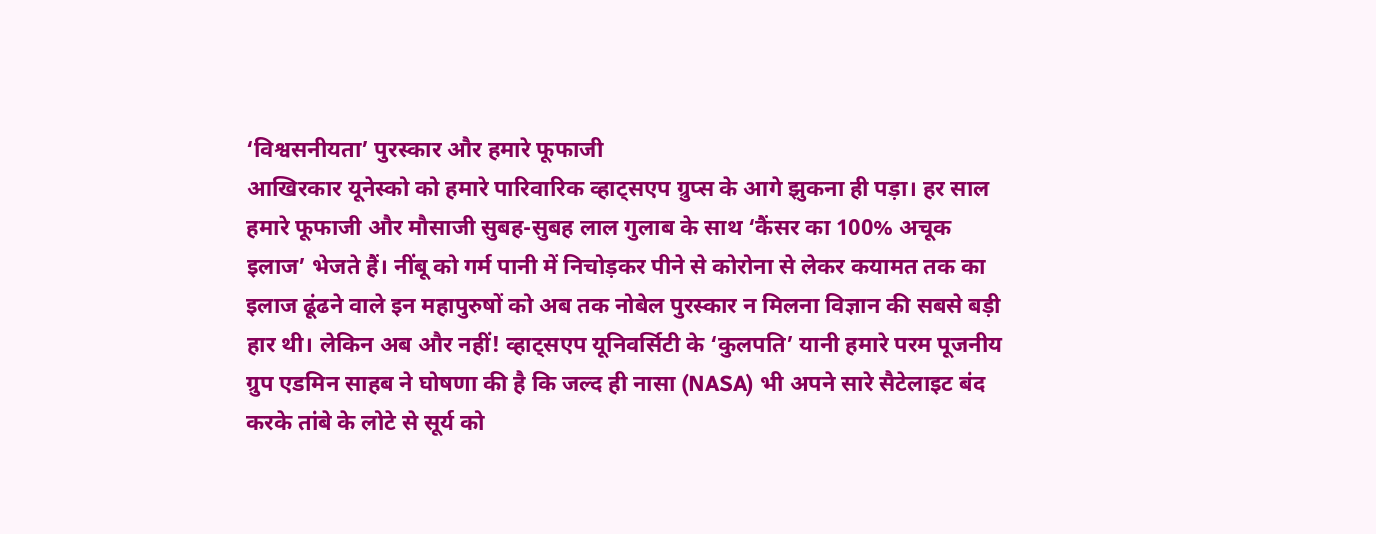‘विश्वसनीयता’ पुरस्कार और हमारे फूफाजी
आखिरकार यूनेस्को को हमारे पारिवारिक व्हाट्सएप ग्रुप्स के आगे झुकना ही पड़ा। हर साल हमारे फूफाजी और मौसाजी सुबह-सुबह लाल गुलाब के साथ ‘कैंसर का 100% अचूक इलाज’ भेजते हैं। नींबू को गर्म पानी में निचोड़कर पीने से कोरोना से लेकर कयामत तक का इलाज ढूंढने वाले इन महापुरुषों को अब तक नोबेल पुरस्कार न मिलना विज्ञान की सबसे बड़ी हार थी। लेकिन अब और नहीं! व्हाट्सएप यूनिवर्सिटी के ‘कुलपति’ यानी हमारे परम पूजनीय ग्रुप एडमिन साहब ने घोषणा की है कि जल्द ही नासा (NASA) भी अपने सारे सैटेलाइट बंद करके तांबे के लोटे से सूर्य को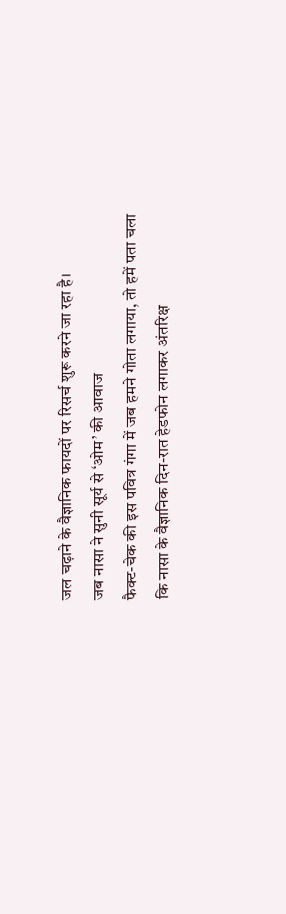जल चढ़ाने के वैज्ञानिक फायदों पर रिसर्च शुरू करने जा रहा है।
जब नासा ने सुनी सूर्य से ‘ओम’ की आवाज
फैक्ट-चेक की इस पवित्र गंगा में जब हमने गोता लगाया, तो हमें पता चला कि नासा के वैज्ञानिक दिन-रात हेडफोन लगाकर अंतरिक्ष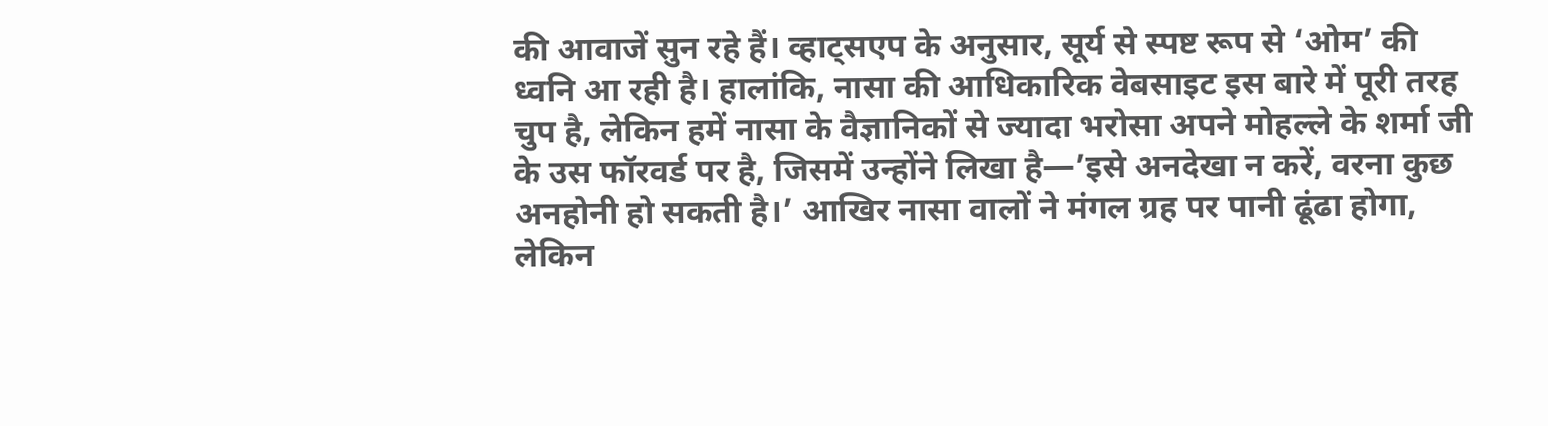की आवाजें सुन रहे हैं। व्हाट्सएप के अनुसार, सूर्य से स्पष्ट रूप से ‘ओम’ की ध्वनि आ रही है। हालांकि, नासा की आधिकारिक वेबसाइट इस बारे में पूरी तरह चुप है, लेकिन हमें नासा के वैज्ञानिकों से ज्यादा भरोसा अपने मोहल्ले के शर्मा जी के उस फॉरवर्ड पर है, जिसमें उन्होंने लिखा है—’इसे अनदेखा न करें, वरना कुछ अनहोनी हो सकती है।’ आखिर नासा वालों ने मंगल ग्रह पर पानी ढूंढा होगा, लेकिन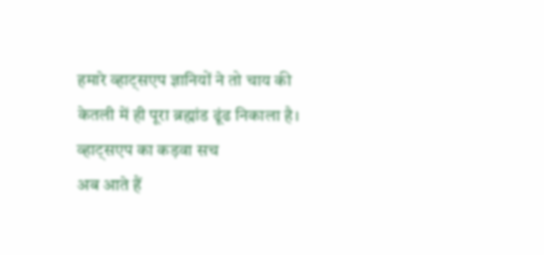हमारे व्हाट्सएप ज्ञानियों ने तो चाय की केतली में ही पूरा ब्रह्मांड ढूंढ निकाला है।
व्हाट्सएप का कड़वा सच
अब आते हैं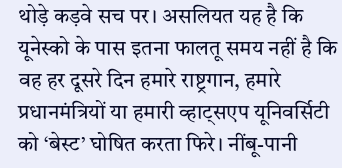थोड़े कड़वे सच पर। असलियत यह है कि यूनेस्को के पास इतना फालतू समय नहीं है कि वह हर दूसरे दिन हमारे राष्ट्रगान, हमारे प्रधानमंत्रियों या हमारी व्हाट्सएप यूनिवर्सिटी को ‘बेस्ट’ घोषित करता फिरे। नींबू-पानी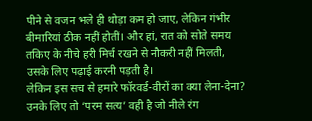पीने से वजन भले ही थोड़ा कम हो जाए, लेकिन गंभीर बीमारियां ठीक नहीं होतीं। और हां, रात को सोते समय तकिए के नीचे हरी मिर्च रखने से नौकरी नहीं मिलती, उसके लिए पढ़ाई करनी पड़ती है।
लेकिन इस सच से हमारे फॉरवर्ड-वीरों का क्या लेना-देना? उनके लिए तो ‘परम सत्य’ वही है जो नीले रंग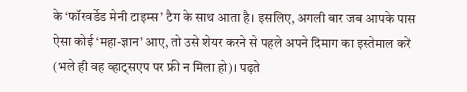के ‘फॉरवर्डेड मेनी टाइम्स’ टैग के साथ आता है। इसलिए, अगली बार जब आपके पास ऐसा कोई ‘महा-ज्ञान’ आए, तो उसे शेयर करने से पहले अपने दिमाग का इस्तेमाल करें (भले ही वह व्हाट्सएप पर फ्री न मिला हो)। पढ़ते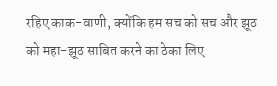रहिए काक-वाणी, क्योंकि हम सच को सच और झूठ को महा-झूठ साबित करने का ठेका लिए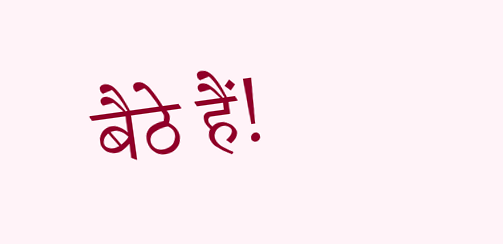बैठे हैं!